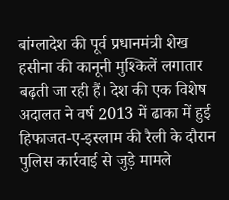बांग्लादेश की पूर्व प्रधानमंत्री शेख हसीना की कानूनी मुश्किलें लगातार बढ़ती जा रही हैं। देश की एक विशेष अदालत ने वर्ष 2013 में ढाका में हुई हिफाजत-ए-इस्लाम की रैली के दौरान पुलिस कार्रवाई से जुड़े मामले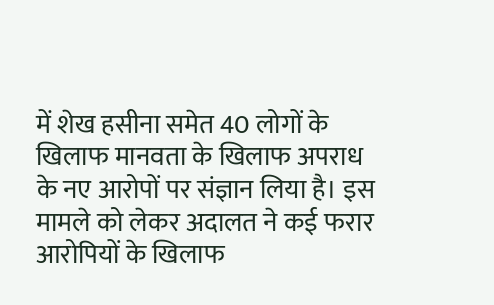में शेख हसीना समेत 40 लोगों के खिलाफ मानवता के खिलाफ अपराध के नए आरोपों पर संज्ञान लिया है। इस मामले को लेकर अदालत ने कई फरार आरोपियों के खिलाफ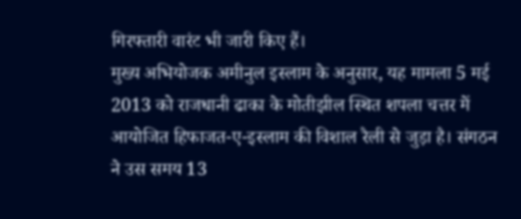गिरफ्तारी वारंट भी जारी किए हैं।
मुख्य अभियोजक अमीनुल इस्लाम के अनुसार, यह मामला 5 मई 2013 को राजधानी ढाका के मोतीझील स्थित शपला चत्तर में आयोजित हिफाजत-ए-इस्लाम की विशाल रैली से जुड़ा है। संगठन ने उस समय 13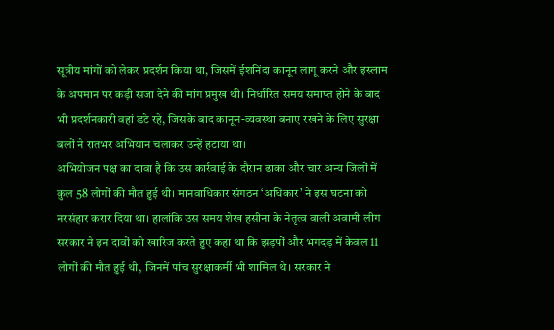सूत्रीय मांगों को लेकर प्रदर्शन किया था, जिसमें ईशनिंदा कानून लागू करने और इस्लाम के अपमान पर कड़ी सजा देने की मांग प्रमुख थी। निर्धारित समय समाप्त होने के बाद भी प्रदर्शनकारी वहां डटे रहे, जिसके बाद कानून-व्यवस्था बनाए रखने के लिए सुरक्षा बलों ने रातभर अभियान चलाकर उन्हें हटाया था।
अभियोजन पक्ष का दावा है कि उस कार्रवाई के दौरान ढाका और चार अन्य जिलों में कुल 58 लोगों की मौत हुई थी। मानवाधिकार संगठन ‘अधिकार’ ने इस घटना को नरसंहार करार दिया था। हालांकि उस समय शेख हसीना के नेतृत्व वाली अवामी लीग सरकार ने इन दावों को खारिज करते हुए कहा था कि झड़पों और भगदड़ में केवल 11 लोगों की मौत हुई थी, जिनमें पांच सुरक्षाकर्मी भी शामिल थे। सरकार ने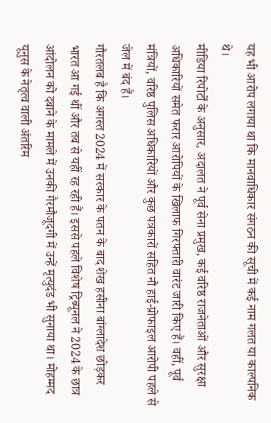यह भी आरोप लगाया था कि मानवाधिकार संगठन की सूची में कई नाम गलत या काल्पनिक थे।
मीडिया रिपोर्टों के अनुसार, अदालत ने पूर्व सेना प्रमुख, कई वरिष्ठ राजनेताओं और सुरक्षा अधिकारियों समेत फरार आरोपियों के खिलाफ गिरफ्तारी वारंट जारी किए हैं। वहीं, पूर्व मंत्रियों, वरिष्ठ पुलिस अधिकारियों और कुछ पत्रकारों सहित नौ हाई-प्रोफाइल आरोपी पहले से जेल में बंद हैं।
गौरतलब है कि अगस्त 2024 में सरकार के पतन के बाद शेख हसीना बांग्लादेश छोड़कर भारत आ गई थीं और तब से यहीं रह रही हैं। इससे पहले विशेष ट्रिब्यूनल ने 2024 के छात्र आंदोलन को दबाने के मामले में उनकी गैरमौजूदगी में उन्हें मृत्युदंड भी सुनाया था। मोहम्मद यूनुस के नेतृत्व वाली अंतरिम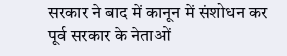सरकार ने बाद में कानून में संशोधन कर पूर्व सरकार के नेताओं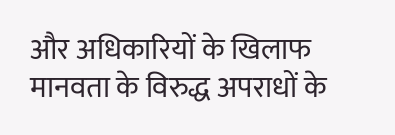और अधिकारियों के खिलाफ मानवता के विरुद्ध अपराधों के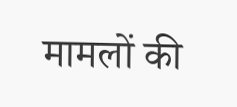मामलों की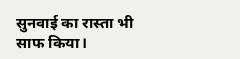सुनवाई का रास्ता भी साफ किया।